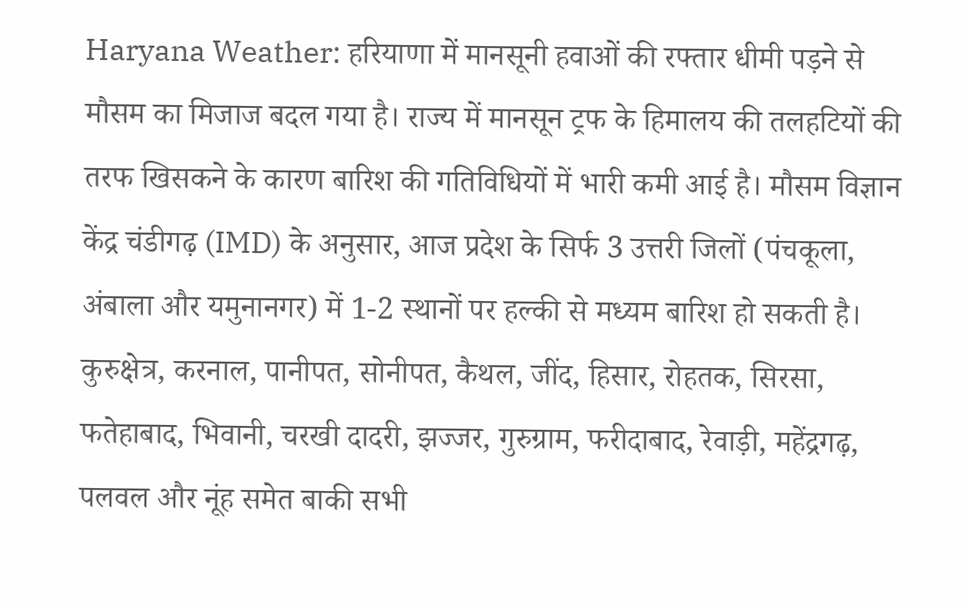Haryana Weather: हरियाणा में मानसूनी हवाओं की रफ्तार धीमी पड़ने से मौसम का मिजाज बदल गया है। राज्य में मानसून ट्रफ के हिमालय की तलहटियों की तरफ खिसकने के कारण बारिश की गतिविधियों में भारी कमी आई है। मौसम विज्ञान केंद्र चंडीगढ़ (IMD) के अनुसार, आज प्रदेश के सिर्फ 3 उत्तरी जिलों (पंचकूला, अंबाला और यमुनानगर) में 1-2 स्थानों पर हल्की से मध्यम बारिश हो सकती है।
कुरुक्षेत्र, करनाल, पानीपत, सोनीपत, कैथल, जींद, हिसार, रोहतक, सिरसा, फतेहाबाद, भिवानी, चरखी दादरी, झज्जर, गुरुग्राम, फरीदाबाद, रेवाड़ी, महेंद्रगढ़, पलवल और नूंह समेत बाकी सभी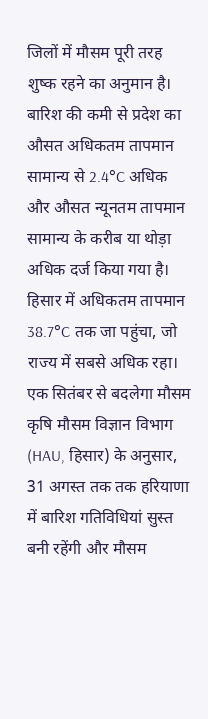जिलों में मौसम पूरी तरह शुष्क रहने का अनुमान है।
बारिश की कमी से प्रदेश का औसत अधिकतम तापमान सामान्य से 2.4°C अधिक और औसत न्यूनतम तापमान सामान्य के करीब या थोड़ा अधिक दर्ज किया गया है। हिसार में अधिकतम तापमान 38.7°C तक जा पहुंचा, जो राज्य में सबसे अधिक रहा।
एक सितंबर से बदलेगा मौसम
कृषि मौसम विज्ञान विभाग (HAU, हिसार) के अनुसार, 31 अगस्त तक तक हरियाणा में बारिश गतिविधियां सुस्त बनी रहेंगी और मौसम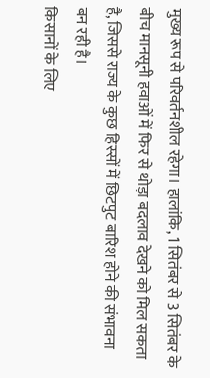मुख्य रूप से परिवर्तनशील रहेगा। हालांकि, 1 सितंबर से 3 सितंबर के बीच मानसूनी हवाओं में फिर से थोड़ा बदलाव देखने को मिल सकता है, जिससे राज्य के कुछ हिस्सों में छिटपुट बारिश होने की संभावना बन रही है।
किसानों के लिए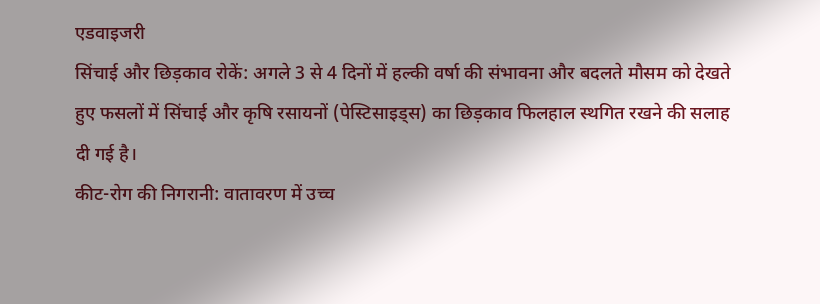एडवाइजरी
सिंचाई और छिड़काव रोकें: अगले 3 से 4 दिनों में हल्की वर्षा की संभावना और बदलते मौसम को देखते हुए फसलों में सिंचाई और कृषि रसायनों (पेस्टिसाइड्स) का छिड़काव फिलहाल स्थगित रखने की सलाह दी गई है।
कीट-रोग की निगरानी: वातावरण में उच्च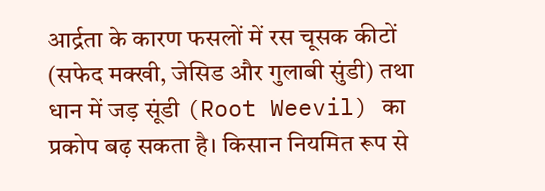आर्द्रता के कारण फसलों में रस चूसक कीटों (सफेद मक्खी, जेसिड और गुलाबी सुंडी) तथा धान में जड़ सूंडी (Root Weevil) का प्रकोप बढ़ सकता है। किसान नियमित रूप से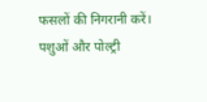फसलों की निगरानी करें।
पशुओं और पोल्ट्री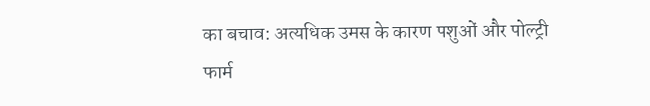का बचाव: अत्यधिक उमस के कारण पशुओं और पोल्ट्री फार्म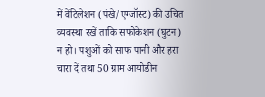में वेंटिलेशन (पंखे/एग्जॉस्ट) की उचित व्यवस्था रखें ताकि सफोकेशन (घुटन) न हो। पशुओं को साफ पानी और हरा चारा दें तथा 50 ग्राम आयोडीन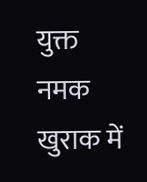युक्त नमक खुराक में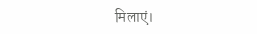मिलाएं।